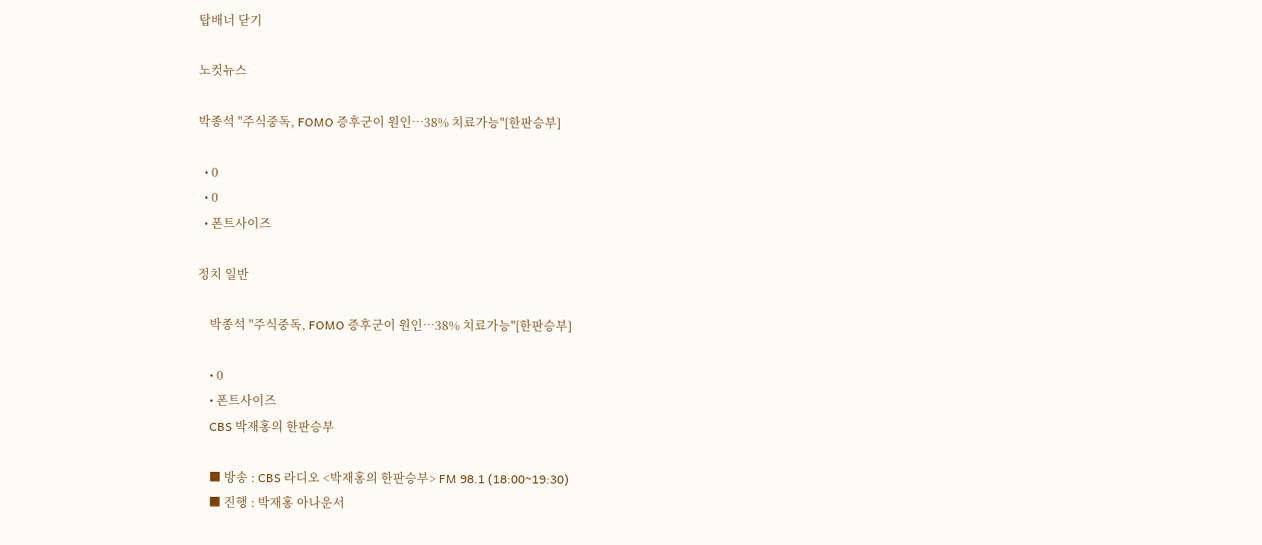탑배너 닫기

노컷뉴스

박종석 "주식중독, FOMO 증후군이 원인…38% 치료가능"[한판승부]

  • 0
  • 0
  • 폰트사이즈

정치 일반

    박종석 "주식중독, FOMO 증후군이 원인…38% 치료가능"[한판승부]

    • 0
    • 폰트사이즈
    CBS 박재홍의 한판승부

    ■ 방송 : CBS 라디오 <박재홍의 한판승부> FM 98.1 (18:00~19:30)
    ■ 진행 : 박재홍 아나운서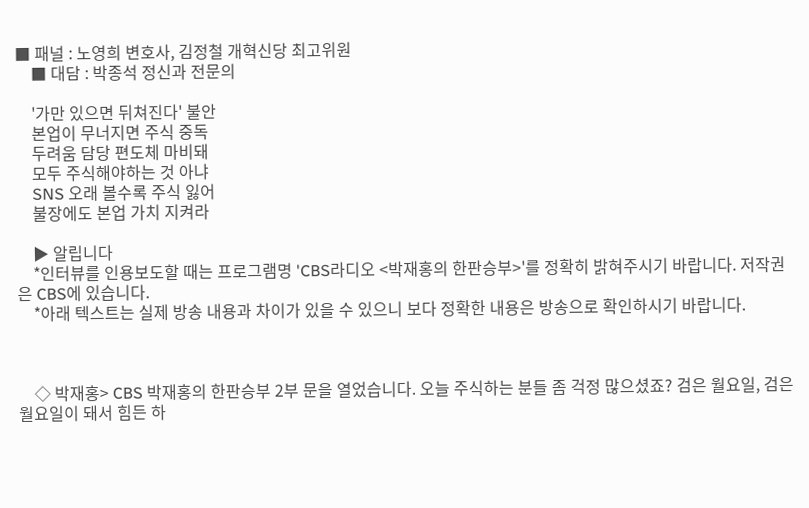■ 패널 : 노영희 변호사, 김정철 개혁신당 최고위원
    ■ 대담 : 박종석 정신과 전문의

    '가만 있으면 뒤쳐진다' 불안
    본업이 무너지면 주식 중독
    두려움 담당 편도체 마비돼
    모두 주식해야하는 것 아냐
    SNS 오래 볼수록 주식 잃어
    불장에도 본업 가치 지켜라

    ▶ 알립니다
    *인터뷰를 인용보도할 때는 프로그램명 'CBS라디오 <박재홍의 한판승부>'를 정확히 밝혀주시기 바랍니다. 저작권은 CBS에 있습니다.
    *아래 텍스트는 실제 방송 내용과 차이가 있을 수 있으니 보다 정확한 내용은 방송으로 확인하시기 바랍니다.



    ◇ 박재홍> CBS 박재홍의 한판승부 2부 문을 열었습니다. 오늘 주식하는 분들 좀 걱정 많으셨죠? 검은 월요일, 검은 월요일이 돼서 힘든 하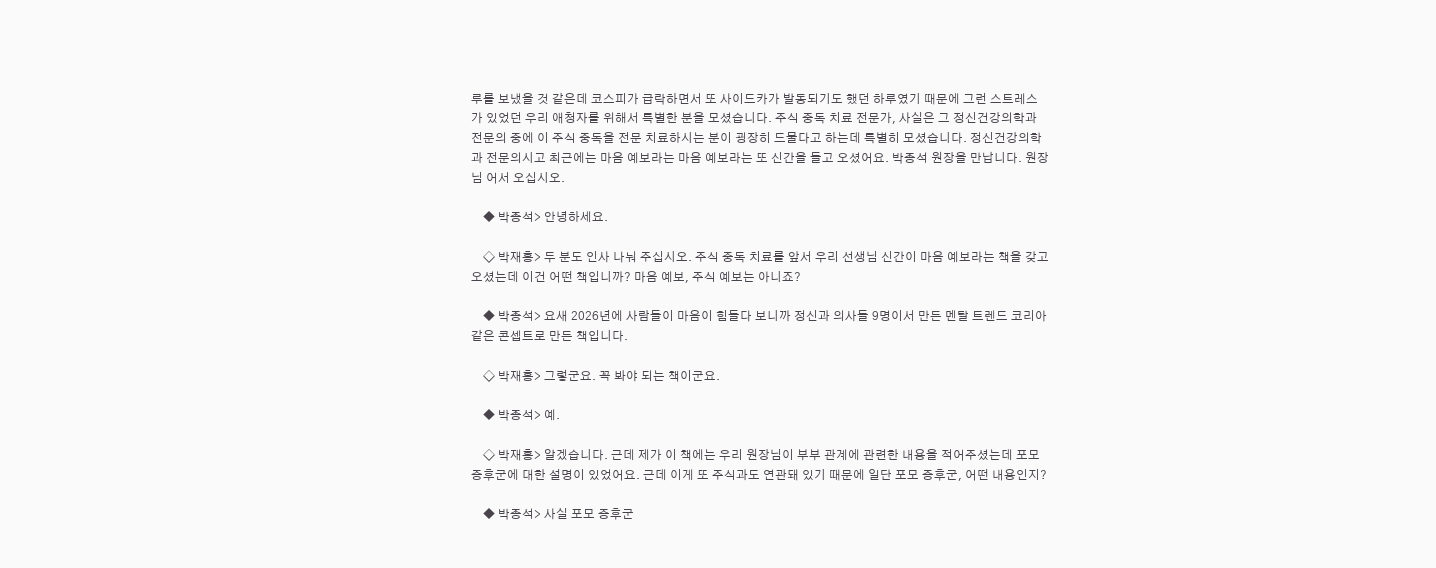루를 보냈을 것 같은데 코스피가 급락하면서 또 사이드카가 발동되기도 했던 하루였기 때문에 그런 스트레스가 있었던 우리 애청자를 위해서 특별한 분을 모셨습니다. 주식 중독 치료 전문가, 사실은 그 정신건강의학과 전문의 중에 이 주식 중독을 전문 치료하시는 분이 굉장히 드물다고 하는데 특별히 모셨습니다. 정신건강의학과 전문의시고 최근에는 마음 예보라는 마음 예보라는 또 신간을 들고 오셨어요. 박종석 원장을 만납니다. 원장님 어서 오십시오.

    ◆ 박종석> 안녕하세요.

    ◇ 박재홍> 두 분도 인사 나눠 주십시오. 주식 중독 치료를 앞서 우리 선생님 신간이 마음 예보라는 책을 갖고 오셨는데 이건 어떤 책입니까? 마음 예보, 주식 예보는 아니죠?

    ◆ 박종석> 요새 2026년에 사람들이 마음이 힘들다 보니까 정신과 의사들 9명이서 만든 멘탈 트렌드 코리아 같은 콘셉트로 만든 책입니다.

    ◇ 박재홍> 그렇군요. 꼭 봐야 되는 책이군요.

    ◆ 박종석> 예.

    ◇ 박재홍> 알겠습니다. 근데 제가 이 책에는 우리 원장님이 부부 관계에 관련한 내용을 적어주셨는데 포모 증후군에 대한 설명이 있었어요. 근데 이게 또 주식과도 연관돼 있기 때문에 일단 포모 증후군, 어떤 내용인지?

    ◆ 박종석> 사실 포모 증후군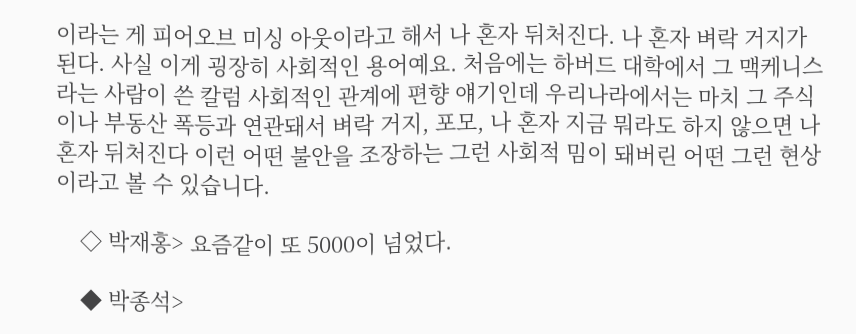이라는 게 피어오브 미싱 아웃이라고 해서 나 혼자 뒤처진다. 나 혼자 벼락 거지가 된다. 사실 이게 굉장히 사회적인 용어예요. 처음에는 하버드 대학에서 그 맥케니스라는 사람이 쓴 칼럼 사회적인 관계에 편향 얘기인데 우리나라에서는 마치 그 주식이나 부동산 폭등과 연관돼서 벼락 거지, 포모, 나 혼자 지금 뭐라도 하지 않으면 나 혼자 뒤처진다 이런 어떤 불안을 조장하는 그런 사회적 밈이 돼버린 어떤 그런 현상이라고 볼 수 있습니다.

    ◇ 박재홍> 요즘같이 또 5000이 넘었다.

    ◆ 박종석>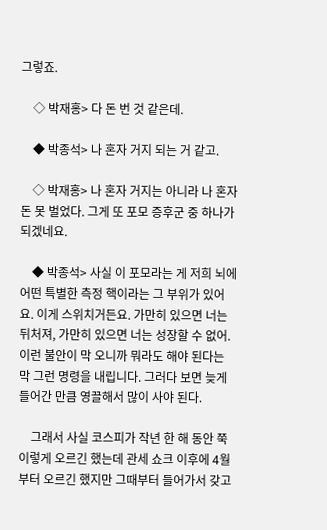그렇죠.

    ◇ 박재홍> 다 돈 번 것 같은데.

    ◆ 박종석> 나 혼자 거지 되는 거 같고.

    ◇ 박재홍> 나 혼자 거지는 아니라 나 혼자 돈 못 벌었다. 그게 또 포모 증후군 중 하나가 되겠네요.

    ◆ 박종석> 사실 이 포모라는 게 저희 뇌에 어떤 특별한 측정 핵이라는 그 부위가 있어요. 이게 스위치거든요. 가만히 있으면 너는 뒤처져, 가만히 있으면 너는 성장할 수 없어. 이런 불안이 막 오니까 뭐라도 해야 된다는 막 그런 명령을 내립니다. 그러다 보면 늦게 들어간 만큼 영끌해서 많이 사야 된다.

    그래서 사실 코스피가 작년 한 해 동안 쭉 이렇게 오르긴 했는데 관세 쇼크 이후에 4월부터 오르긴 했지만 그때부터 들어가서 갖고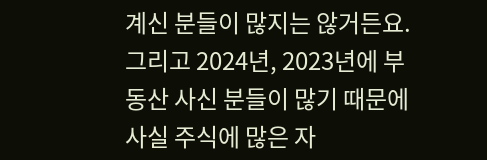계신 분들이 많지는 않거든요. 그리고 2024년, 2023년에 부동산 사신 분들이 많기 때문에 사실 주식에 많은 자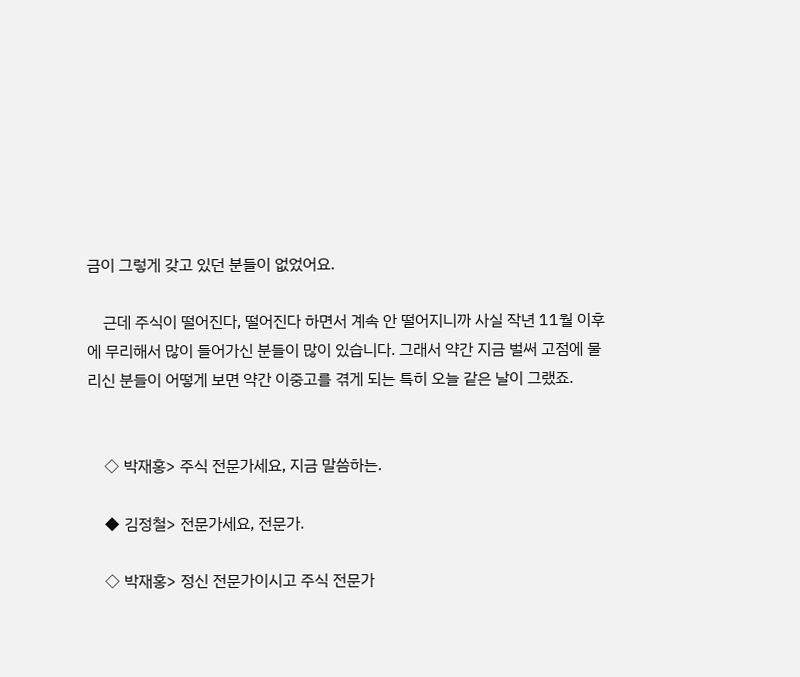금이 그렇게 갖고 있던 분들이 없었어요.

    근데 주식이 떨어진다, 떨어진다 하면서 계속 안 떨어지니까 사실 작년 11월 이후에 무리해서 많이 들어가신 분들이 많이 있습니다. 그래서 약간 지금 벌써 고점에 물리신 분들이 어떻게 보면 약간 이중고를 겪게 되는 특히 오늘 같은 날이 그랬죠.


    ◇ 박재홍> 주식 전문가세요, 지금 말씀하는.

    ◆ 김정철> 전문가세요, 전문가.

    ◇ 박재홍> 정신 전문가이시고 주식 전문가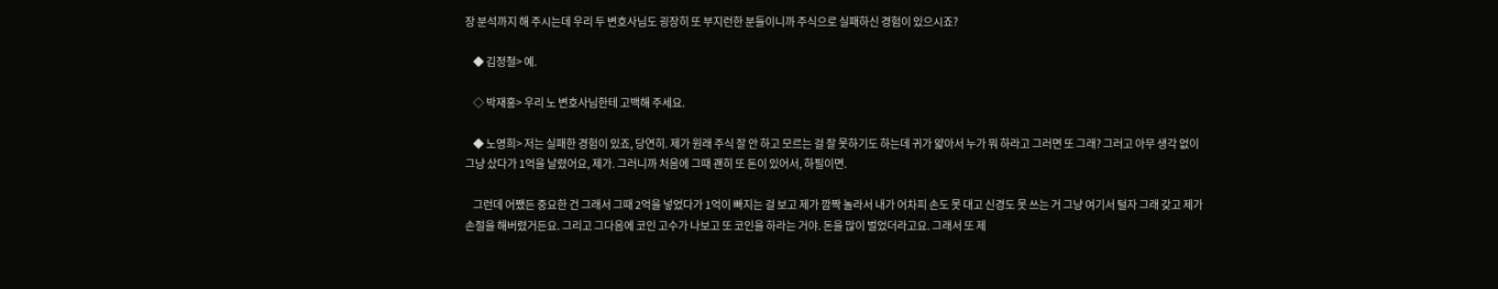장 분석까지 해 주시는데 우리 두 변호사님도 굉장히 또 부지런한 분들이니까 주식으로 실패하신 경험이 있으시죠?

    ◆ 김정철> 예.

    ◇ 박재홍> 우리 노 변호사님한테 고백해 주세요.

    ◆ 노영희> 저는 실패한 경험이 있죠, 당연히. 제가 원래 주식 잘 안 하고 모르는 걸 잘 못하기도 하는데 귀가 얇아서 누가 뭐 하라고 그러면 또 그래? 그러고 아무 생각 없이 그냥 샀다가 1억을 날렸어요, 제가. 그러니까 처음에 그때 괜히 또 돈이 있어서, 하필이면.

    그런데 어쨌든 중요한 건 그래서 그때 2억을 넣었다가 1억이 빠지는 걸 보고 제가 깜짝 놀라서 내가 어차피 손도 못 대고 신경도 못 쓰는 거 그냥 여기서 털자 그래 갖고 제가 손절을 해버렸거든요. 그리고 그다음에 코인 고수가 나보고 또 코인을 하라는 거야. 돈을 많이 벌었더라고요. 그래서 또 제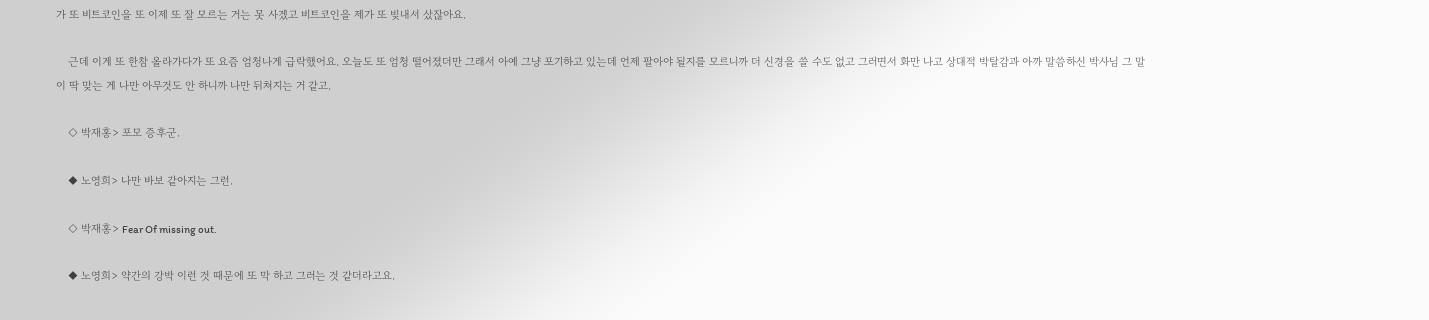가 또 비트코인을 또 이제 또 잘 모르는 거는 못 사겠고 비트코인을 제가 또 빚내서 샀잖아요.

    근데 이게 또 한참 올라가다가 또 요즘 엄청나게 급락했어요. 오늘도 또 엄청 떨어졌더만 그래서 아예 그냥 포기하고 있는데 언제 팔아야 될지를 모르니까 더 신경을 쓸 수도 없고 그러면서 화만 나고 상대적 박탈감과 아까 말씀하신 박사님 그 말이 딱 맞는 게 나만 아무것도 안 하니까 나만 뒤쳐지는 거 같고.

    ◇ 박재홍> 포모 증후군.

    ◆ 노영희> 나만 바보 같아지는 그런.

    ◇ 박재홍> Fear Of missing out.

    ◆ 노영희> 약간의 강박 이런 것 때문에 또 막 하고 그러는 것 같더라고요.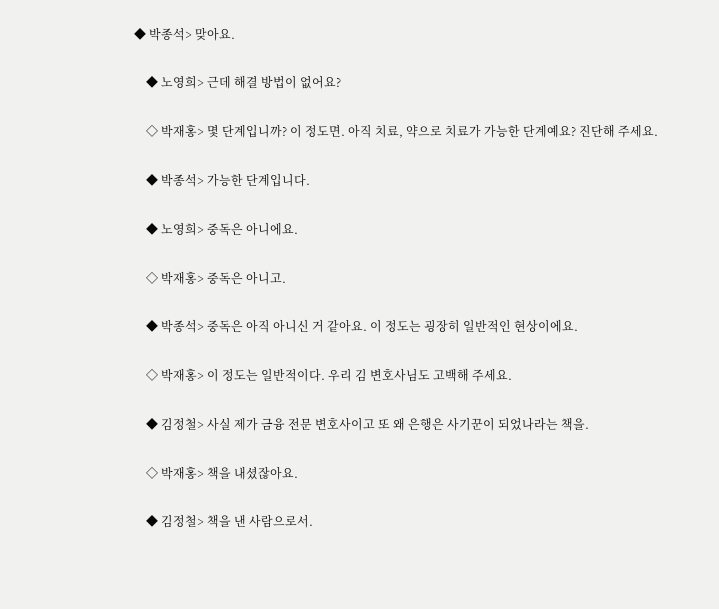◆ 박종석> 맞아요.

    ◆ 노영희> 근데 해결 방법이 없어요?

    ◇ 박재홍> 몇 단계입니까? 이 정도면. 아직 치료, 약으로 치료가 가능한 단계예요? 진단해 주세요.

    ◆ 박종석> 가능한 단계입니다.

    ◆ 노영희> 중독은 아니에요.

    ◇ 박재홍> 중독은 아니고.

    ◆ 박종석> 중독은 아직 아니신 거 같아요. 이 정도는 굉장히 일반적인 현상이에요.

    ◇ 박재홍> 이 정도는 일반적이다. 우리 김 변호사님도 고백해 주세요.

    ◆ 김정철> 사실 제가 금융 전문 변호사이고 또 왜 은행은 사기꾼이 되었나라는 책을.

    ◇ 박재홍> 책을 내셨잖아요.

    ◆ 김정철> 책을 낸 사람으로서.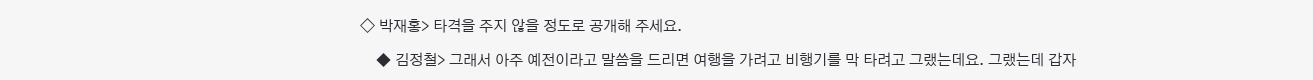◇ 박재홍> 타격을 주지 않을 정도로 공개해 주세요.

    ◆ 김정철> 그래서 아주 예전이라고 말씀을 드리면 여행을 가려고 비행기를 막 타려고 그랬는데요. 그랬는데 갑자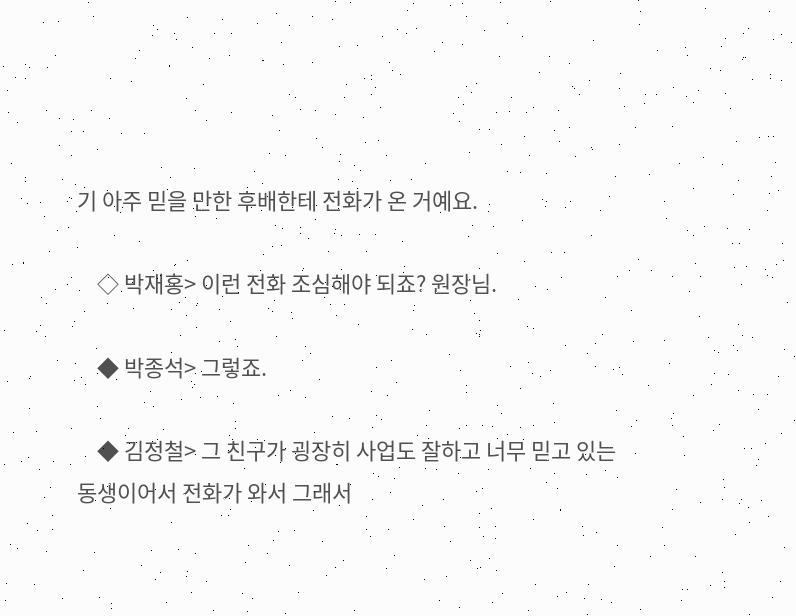기 아주 믿을 만한 후배한테 전화가 온 거예요.

    ◇ 박재홍> 이런 전화 조심해야 되죠? 원장님.

    ◆ 박종석> 그렇죠.

    ◆ 김정철> 그 친구가 굉장히 사업도 잘하고 너무 믿고 있는 동생이어서 전화가 와서 그래서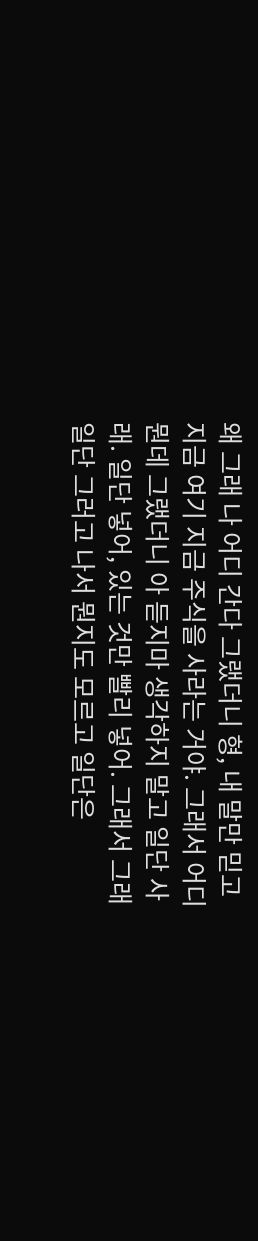왜 그래 나 어디 간다 그랬더니 형, 내 말만 믿고 지금 여기 지금 주식을 사라는 거야. 그래서 어디 뭔데 그랬더니 아 듣지마 생각하지 말고 일단 사래. 일단 넣어, 있는 것만 빨리 넣어. 그래서 그래 일단 그러고 나서 뭔지도 모르고 일단은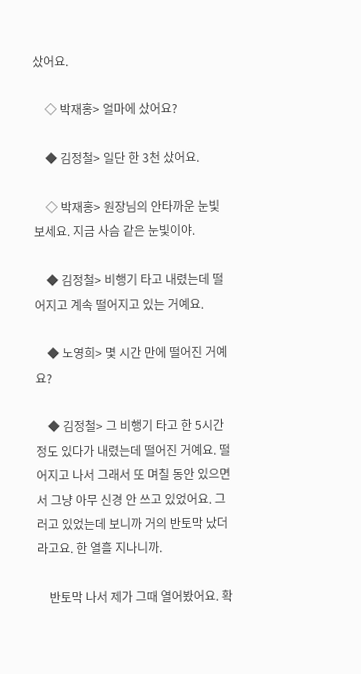샀어요.

    ◇ 박재홍> 얼마에 샀어요?

    ◆ 김정철> 일단 한 3천 샀어요.

    ◇ 박재홍> 원장님의 안타까운 눈빛 보세요. 지금 사슴 같은 눈빛이야.

    ◆ 김정철> 비행기 타고 내렸는데 떨어지고 계속 떨어지고 있는 거예요.

    ◆ 노영희> 몇 시간 만에 떨어진 거예요?

    ◆ 김정철> 그 비행기 타고 한 5시간 정도 있다가 내렸는데 떨어진 거예요. 떨어지고 나서 그래서 또 며칠 동안 있으면서 그냥 아무 신경 안 쓰고 있었어요. 그러고 있었는데 보니까 거의 반토막 났더라고요. 한 열흘 지나니까.

    반토막 나서 제가 그때 열어봤어요. 확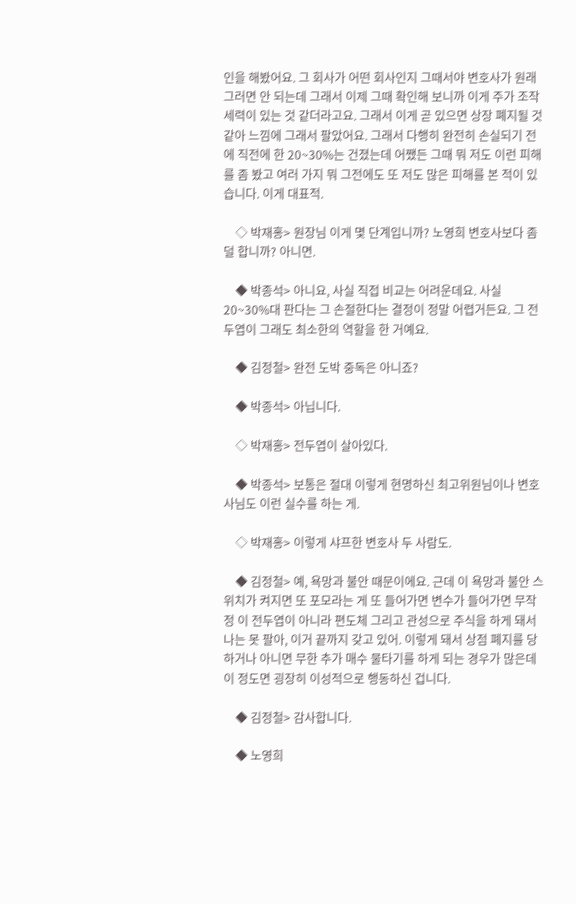인을 해봤어요. 그 회사가 어떤 회사인지 그때서야 변호사가 원래 그러면 안 되는데 그래서 이제 그때 확인해 보니까 이게 주가 조작 세력이 있는 것 같더라고요. 그래서 이게 곧 있으면 상장 폐지될 것 같아 느낌에 그래서 팔았어요. 그래서 다행히 완전히 손실되기 전에 직전에 한 20~30%는 건졌는데 어쨌든 그때 뭐 저도 이런 피해를 좀 봤고 여러 가지 뭐 그전에도 또 저도 많은 피해를 본 적이 있습니다. 이게 대표적.

    ◇ 박재홍> 원장님 이게 몇 단계입니까? 노영희 변호사보다 좀 덜 합니까? 아니면.

    ◆ 박종석> 아니요, 사실 직접 비교는 어려운데요. 사실 20~30%대 판다는 그 손절한다는 결정이 정말 어렵거든요. 그 전두엽이 그래도 최소한의 역할을 한 거예요.

    ◆ 김정철> 완전 도박 중독은 아니죠?

    ◆ 박종석> 아닙니다.

    ◇ 박재홍> 전두엽이 살아있다.

    ◆ 박종석> 보통은 절대 이렇게 현명하신 최고위원님이나 변호사님도 이런 실수를 하는 게.

    ◇ 박재홍> 이렇게 샤프한 변호사 두 사람도.

    ◆ 김정철> 예, 욕망과 불안 때문이에요. 근데 이 욕망과 불안 스위치가 켜지면 또 포모라는 게 또 들어가면 변수가 들어가면 무작정 이 전두엽이 아니라 편도체 그리고 관성으로 주식을 하게 돼서 나는 못 팔아, 이거 끝까지 갖고 있어. 이렇게 돼서 상점 폐지를 당하거나 아니면 무한 추가 매수 물타기를 하게 되는 경우가 많은데 이 정도면 굉장히 이성적으로 행동하신 겁니다.

    ◆ 김정철> 감사합니다.

    ◆ 노영희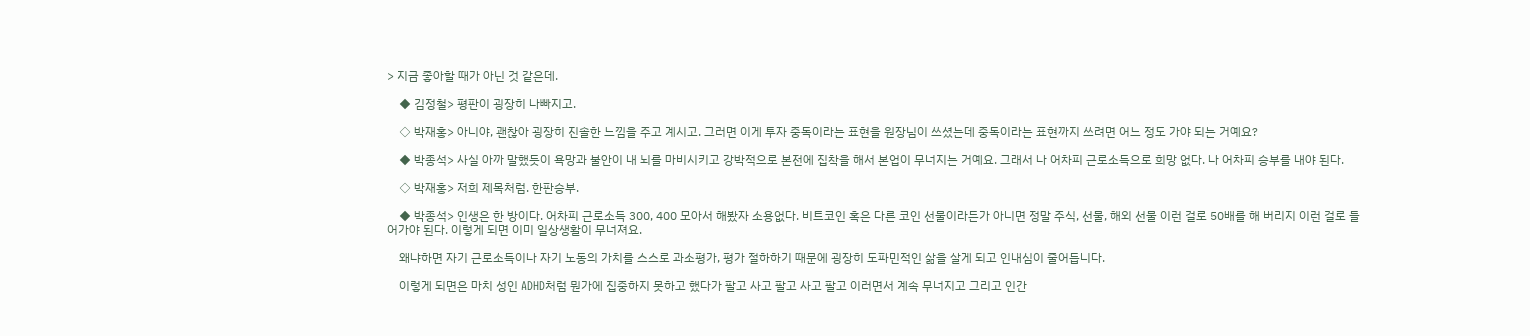> 지금 좋아할 때가 아닌 것 같은데.

    ◆ 김정철> 평판이 굉장히 나빠지고.

    ◇ 박재홍> 아니야, 괜찮아 굉장히 진솔한 느낌을 주고 계시고. 그러면 이게 투자 중독이라는 표현을 원장님이 쓰셨는데 중독이라는 표현까지 쓰려면 어느 정도 가야 되는 거예요?

    ◆ 박종석> 사실 아까 말했듯이 욕망과 불안이 내 뇌를 마비시키고 강박적으로 본전에 집착을 해서 본업이 무너지는 거예요. 그래서 나 어차피 근로소득으로 희망 없다. 나 어차피 승부를 내야 된다.

    ◇ 박재홍> 저희 제목처럼. 한판승부.

    ◆ 박종석> 인생은 한 방이다. 어차피 근로소득 300, 400 모아서 해봤자 소용없다. 비트코인 혹은 다른 코인 선물이라든가 아니면 정말 주식, 선물, 해외 선물 이런 걸로 50배를 해 버리지 이런 걸로 들어가야 된다. 이렇게 되면 이미 일상생활이 무너져요.

    왜냐하면 자기 근로소득이나 자기 노동의 가치를 스스로 과소평가, 평가 절하하기 때문에 굉장히 도파민적인 삶을 살게 되고 인내심이 줄어듭니다.

    이렇게 되면은 마치 성인 ADHD처럼 뭔가에 집중하지 못하고 했다가 팔고 사고 팔고 사고 팔고 이러면서 계속 무너지고 그리고 인간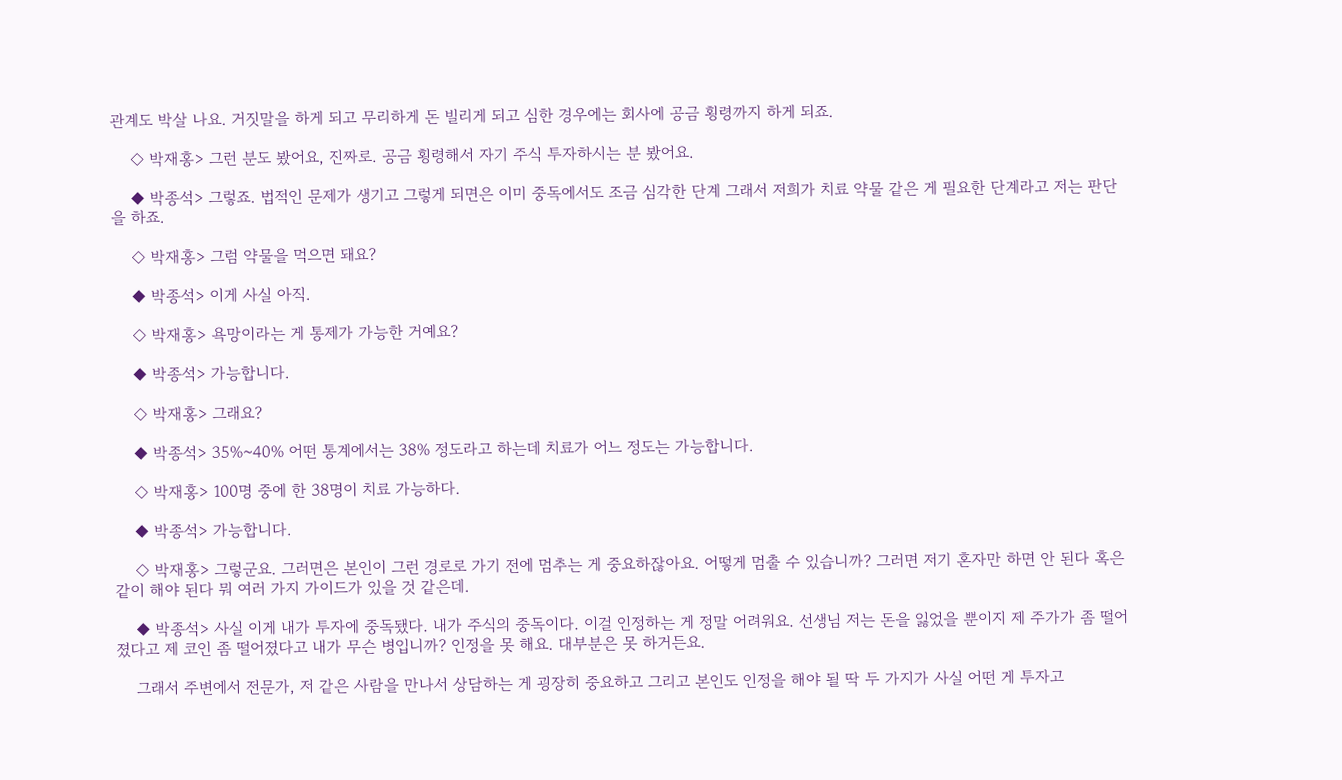관계도 박살 나요. 거짓말을 하게 되고 무리하게 돈 빌리게 되고 심한 경우에는 회사에 공금 횡령까지 하게 되죠.

    ◇ 박재홍> 그런 분도 봤어요, 진짜로. 공금 횡령해서 자기 주식 투자하시는 분 봤어요.

    ◆ 박종석> 그렇죠. 법적인 문제가 생기고 그렇게 되면은 이미 중독에서도 조금 심각한 단계 그래서 저희가 치료 약물 같은 게 필요한 단계라고 저는 판단을 하죠.

    ◇ 박재홍> 그럼 약물을 먹으면 돼요?

    ◆ 박종석> 이게 사실 아직.

    ◇ 박재홍> 욕망이라는 게 통제가 가능한 거예요?

    ◆ 박종석> 가능합니다.

    ◇ 박재홍> 그래요?

    ◆ 박종석> 35%~40% 어떤 통계에서는 38% 정도라고 하는데 치료가 어느 정도는 가능합니다.

    ◇ 박재홍> 100명 중에 한 38명이 치료 가능하다.

    ◆ 박종석> 가능합니다.

    ◇ 박재홍> 그렇군요. 그러면은 본인이 그런 경로로 가기 전에 멈추는 게 중요하잖아요. 어떻게 멈출 수 있습니까? 그러면 저기 혼자만 하면 안 된다 혹은 같이 해야 된다 뭐 여러 가지 가이드가 있을 것 같은데.

    ◆ 박종석> 사실 이게 내가 투자에 중독됐다. 내가 주식의 중독이다. 이걸 인정하는 게 정말 어려워요. 선생님 저는 돈을 잃었을 뿐이지 제 주가가 좀 떨어졌다고 제 코인 좀 떨어졌다고 내가 무슨 병입니까? 인정을 못 해요. 대부분은 못 하거든요.

    그래서 주변에서 전문가, 저 같은 사람을 만나서 상담하는 게 굉장히 중요하고 그리고 본인도 인정을 해야 될 딱 두 가지가 사실 어떤 게 투자고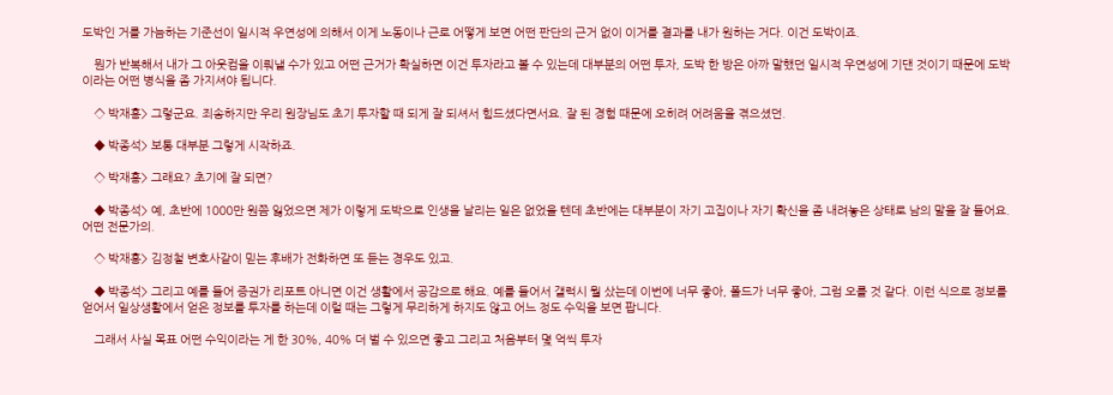도박인 거를 가늠하는 기준선이 일시적 우연성에 의해서 이게 노동이나 근로 어떻게 보면 어떤 판단의 근거 없이 이거를 결과를 내가 원하는 거다. 이건 도박이죠.

    뭔가 반복해서 내가 그 아웃컴을 이뤄낼 수가 있고 어떤 근거가 확실하면 이건 투자라고 볼 수 있는데 대부분의 어떤 투자, 도박 한 방은 아까 말했던 일시적 우연성에 기댄 것이기 때문에 도박이라는 어떤 병식을 좀 가지셔야 됩니다.

    ◇ 박재홍> 그렇군요. 죄송하지만 우리 원장님도 초기 투자할 때 되게 잘 되셔서 힘드셨다면서요. 잘 된 경험 때문에 오히려 어려움을 겪으셨던.

    ◆ 박종석> 보통 대부분 그렇게 시작하죠.

    ◇ 박재홍> 그래요? 초기에 잘 되면?

    ◆ 박종석> 예, 초반에 1000만 원쯤 잃었으면 제가 이렇게 도박으로 인생을 날리는 일은 없었을 텐데 초반에는 대부분이 자기 고집이나 자기 확신을 좀 내려놓은 상태로 남의 말을 잘 들어요. 어떤 전문가의.

    ◇ 박재홍> 김정철 변호사같이 믿는 후배가 전화하면 또 듣는 경우도 있고.

    ◆ 박종석> 그리고 예를 들어 증권가 리포트 아니면 이건 생활에서 공감으로 해요. 예를 들어서 갤럭시 뭘 샀는데 이번에 너무 좋아, 폴드가 너무 좋아, 그럼 오를 것 같다. 이런 식으로 정보를 얻어서 일상생활에서 얻은 정보를 투자를 하는데 이럴 때는 그렇게 무리하게 하지도 않고 어느 정도 수익을 보면 팝니다.

    그래서 사실 목표 어떤 수익이라는 게 한 30%, 40% 더 벌 수 있으면 좋고 그리고 처음부터 몇 억씩 투자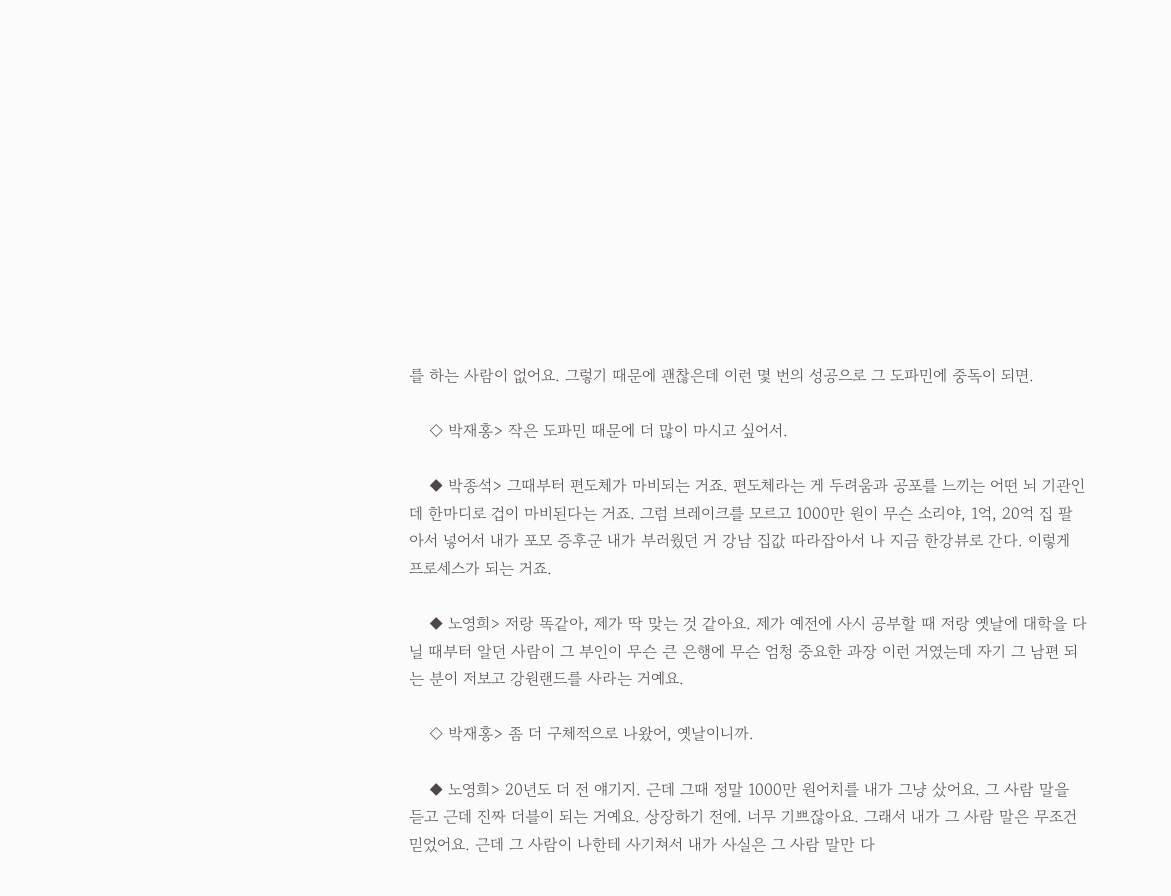를 하는 사람이 없어요. 그렇기 때문에 괜찮은데 이런 몇 번의 성공으로 그 도파민에 중독이 되면.

    ◇ 박재홍> 작은 도파민 때문에 더 많이 마시고 싶어서.

    ◆ 박종석> 그때부터 편도체가 마비되는 거죠. 편도체라는 게 두려움과 공포를 느끼는 어떤 뇌 기관인데 한마디로 겁이 마비된다는 거죠. 그럼 브레이크를 모르고 1000만 원이 무슨 소리야, 1억, 20억 집 팔아서 넣어서 내가 포모 증후군 내가 부러웠던 거 강남 집값 따라잡아서 나 지금 한강뷰로 간다. 이렇게 프로세스가 되는 거죠.

    ◆ 노영희> 저랑 똑같아, 제가 딱 맞는 것 같아요. 제가 예전에 사시 공부할 때 저랑 옛날에 대학을 다닐 때부터 알던 사람이 그 부인이 무슨 큰 은행에 무슨 엄청 중요한 과장 이런 거였는데 자기 그 남편 되는 분이 저보고 강원랜드를 사라는 거예요.

    ◇ 박재홍> 좀 더 구체적으로 나왔어, 옛날이니까.

    ◆ 노영희> 20년도 더 전 얘기지. 근데 그때 정말 1000만 원어치를 내가 그냥 샀어요. 그 사람 말을 듣고 근데 진짜 더블이 되는 거예요. 상장하기 전에. 너무 기쁘잖아요. 그래서 내가 그 사람 말은 무조건 믿었어요. 근데 그 사람이 나한테 사기쳐서 내가 사실은 그 사람 말만 다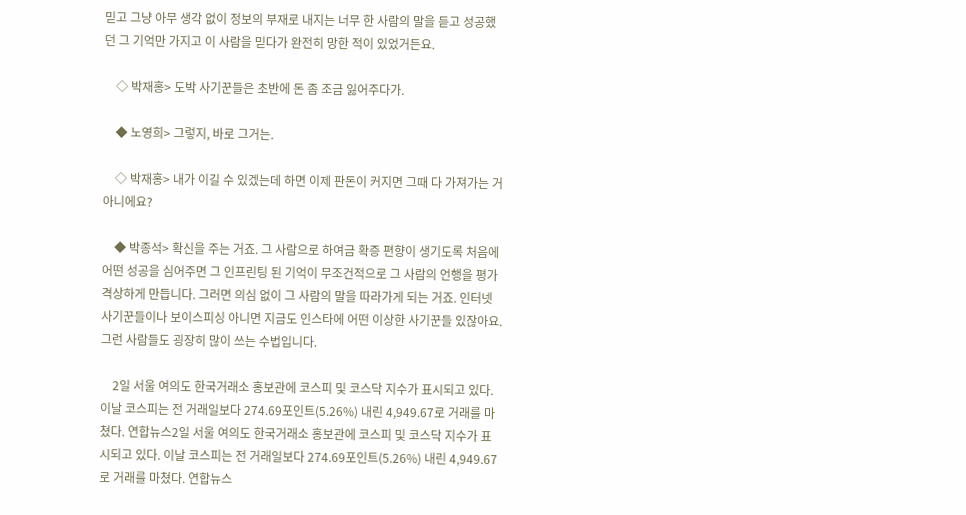믿고 그냥 아무 생각 없이 정보의 부재로 내지는 너무 한 사람의 말을 듣고 성공했던 그 기억만 가지고 이 사람을 믿다가 완전히 망한 적이 있었거든요.

    ◇ 박재홍> 도박 사기꾼들은 초반에 돈 좀 조금 잃어주다가.

    ◆ 노영희> 그렇지, 바로 그거는.

    ◇ 박재홍> 내가 이길 수 있겠는데 하면 이제 판돈이 커지면 그때 다 가져가는 거 아니에요?

    ◆ 박종석> 확신을 주는 거죠. 그 사람으로 하여금 확증 편향이 생기도록 처음에 어떤 성공을 심어주면 그 인프린팅 된 기억이 무조건적으로 그 사람의 언행을 평가 격상하게 만듭니다. 그러면 의심 없이 그 사람의 말을 따라가게 되는 거죠. 인터넷 사기꾼들이나 보이스피싱 아니면 지금도 인스타에 어떤 이상한 사기꾼들 있잖아요. 그런 사람들도 굉장히 많이 쓰는 수법입니다.

    2일 서울 여의도 한국거래소 홍보관에 코스피 및 코스닥 지수가 표시되고 있다. 이날 코스피는 전 거래일보다 274.69포인트(5.26%) 내린 4,949.67로 거래를 마쳤다. 연합뉴스2일 서울 여의도 한국거래소 홍보관에 코스피 및 코스닥 지수가 표시되고 있다. 이날 코스피는 전 거래일보다 274.69포인트(5.26%) 내린 4,949.67로 거래를 마쳤다. 연합뉴스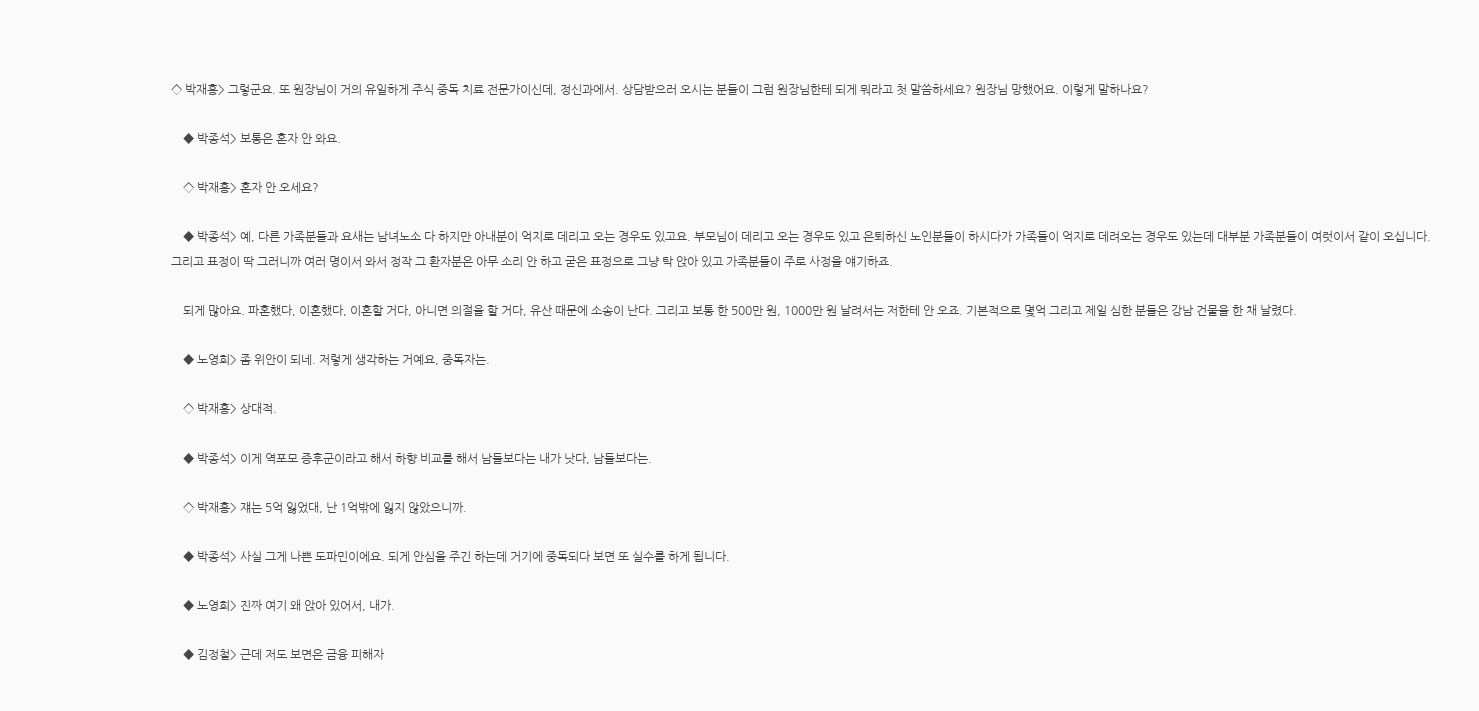◇ 박재홍> 그렇군요. 또 원장님이 거의 유일하게 주식 중독 치료 전문가이신데, 정신과에서. 상담받으러 오시는 분들이 그럼 원장님한테 되게 뭐라고 첫 말씀하세요? 원장님 망했어요. 이렇게 말하나요?

    ◆ 박종석> 보통은 혼자 안 와요.

    ◇ 박재홍> 혼자 안 오세요?

    ◆ 박종석> 예, 다른 가족분들과 요새는 남녀노소 다 하지만 아내분이 억지로 데리고 오는 경우도 있고요. 부모님이 데리고 오는 경우도 있고 은퇴하신 노인분들이 하시다가 가족들이 억지로 데려오는 경우도 있는데 대부분 가족분들이 여럿이서 같이 오십니다. 그리고 표정이 딱 그러니까 여러 명이서 와서 정작 그 환자분은 아무 소리 안 하고 굳은 표정으로 그냥 탁 앉아 있고 가족분들이 주로 사정을 얘기하죠.

    되게 많아요. 파혼했다, 이혼했다, 이혼할 거다, 아니면 의절을 할 거다, 유산 때문에 소송이 난다. 그리고 보통 한 500만 원, 1000만 원 날려서는 저한테 안 오죠. 기본적으로 몇억 그리고 제일 심한 분들은 강남 건물을 한 채 날렸다.

    ◆ 노영희> 좀 위안이 되네. 저렇게 생각하는 거예요, 중독자는.

    ◇ 박재홍> 상대적.

    ◆ 박종석> 이게 역포모 증후군이라고 해서 하향 비교를 해서 남들보다는 내가 낫다, 남들보다는.

    ◇ 박재홍> 쟤는 5억 잃었대, 난 1억밖에 잃지 않았으니까.

    ◆ 박종석> 사실 그게 나쁜 도파민이에요. 되게 안심을 주긴 하는데 거기에 중독되다 보면 또 실수를 하게 됩니다.

    ◆ 노영희> 진짜 여기 왜 앉아 있어서, 내가.

    ◆ 김정철> 근데 저도 보면은 금융 피해자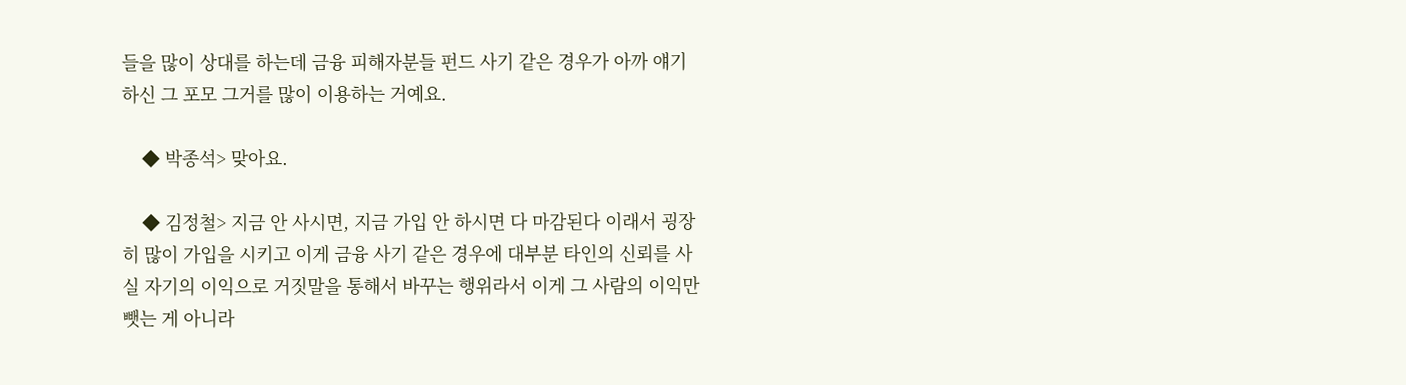들을 많이 상대를 하는데 금융 피해자분들 펀드 사기 같은 경우가 아까 얘기하신 그 포모 그거를 많이 이용하는 거예요.

    ◆ 박종석> 맞아요.

    ◆ 김정철> 지금 안 사시면, 지금 가입 안 하시면 다 마감된다 이래서 굉장히 많이 가입을 시키고 이게 금융 사기 같은 경우에 대부분 타인의 신뢰를 사실 자기의 이익으로 거짓말을 통해서 바꾸는 행위라서 이게 그 사람의 이익만 뺏는 게 아니라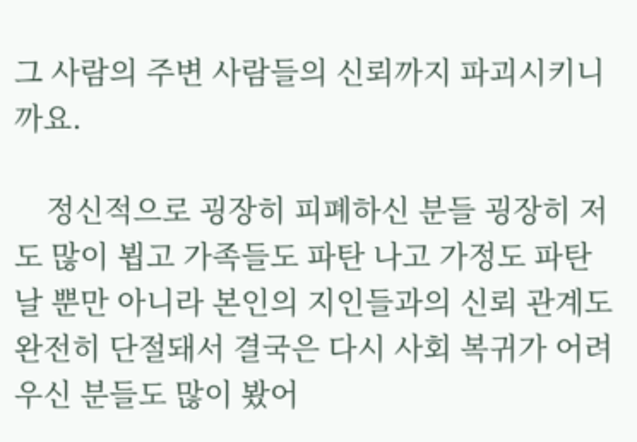그 사람의 주변 사람들의 신뢰까지 파괴시키니까요.

    정신적으로 굉장히 피폐하신 분들 굉장히 저도 많이 뵙고 가족들도 파탄 나고 가정도 파탄 날 뿐만 아니라 본인의 지인들과의 신뢰 관계도 완전히 단절돼서 결국은 다시 사회 복귀가 어려우신 분들도 많이 봤어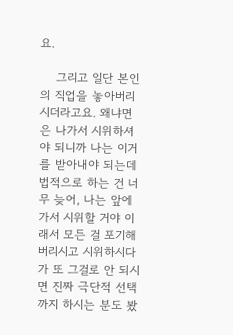요.

    그리고 일단 본인의 직업을 놓아버리시더라고요. 왜냐면은 나가서 시위하셔야 되니까 나는 이거를 받아내야 되는데 법적으로 하는 건 너무 늦어, 나는 앞에 가서 시위할 거야 이래서 모든 걸 포기해 버리시고 시위하시다가 또 그걸로 안 되시면 진짜 극단적 선택까지 하시는 분도 봤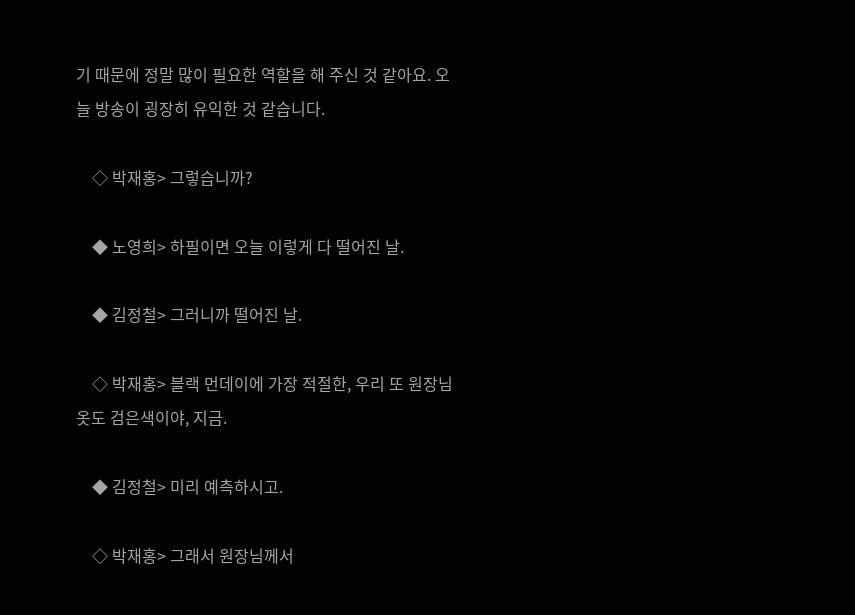기 때문에 정말 많이 필요한 역할을 해 주신 것 같아요. 오늘 방송이 굉장히 유익한 것 같습니다.

    ◇ 박재홍> 그렇습니까?

    ◆ 노영희> 하필이면 오늘 이렇게 다 떨어진 날.

    ◆ 김정철> 그러니까 떨어진 날.

    ◇ 박재홍> 블랙 먼데이에 가장 적절한, 우리 또 원장님 옷도 검은색이야, 지금.

    ◆ 김정철> 미리 예측하시고.

    ◇ 박재홍> 그래서 원장님께서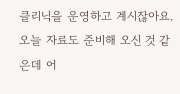클리닉을 운영하고 계시잖아요. 오늘 자료도 준비해 오신 것 같은데 어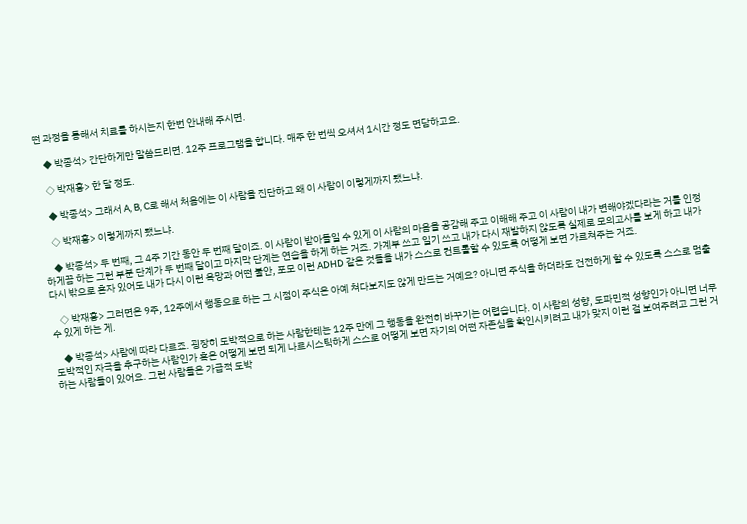떤 과정을 통해서 치료를 하시는지 한번 안내해 주시면.

    ◆ 박종석> 간단하게만 말씀드리면. 12주 프로그램을 합니다. 매주 한 번씩 오셔서 1시간 정도 면담하고요.

    ◇ 박재홍> 한 달 정도.

    ◆ 박종석> 그래서 A, B, C로 해서 처음에는 이 사람을 진단하고 왜 이 사람이 이렇게까지 됐느냐.

    ◇ 박재홍> 이렇게까지 됐느냐.

    ◆ 박종석> 두 번째, 그 4주 기간 동안 두 번째 달이죠. 이 사람이 받아들일 수 있게 이 사람의 마음을 공감해 주고 이해해 주고 이 사람이 내가 변해야겠다라는 거를 인정하게끔 하는 그런 부분 단계가 두 번째 달이고 마지막 단계는 연습을 하게 하는 거죠. 가계부 쓰고 일기 쓰고 내가 다시 재발하지 않도록 실제로 모의고사를 보게 하고 내가 다시 밖으로 혼자 있어도 내가 다시 이런 욕망과 어떤 불안, 포모 이런 ADHD 같은 것들을 내가 스스로 컨트롤할 수 있도록 어떻게 보면 가르쳐주는 거죠.

    ◇ 박재홍> 그러면은 9주, 12주에서 행동으로 하는 그 시점이 주식은 아예 쳐다보지도 않게 만드는 거예요? 아니면 주식을 하더라도 건전하게 할 수 있도록 스스로 멈출 수 있게 하는 게.

    ◆ 박종석> 사람에 따라 다르죠. 굉장히 도박적으로 하는 사람한테는 12주 만에 그 행동을 완전히 바꾸기는 어렵습니다. 이 사람의 성향, 도파민적 성향인가 아니면 너무 도박적인 자극을 추구하는 사람인가 혹은 어떻게 보면 되게 나르시스틱하게 스스로 어떻게 보면 자기의 어떤 자존심을 확인시키려고 내가 맞지 이런 걸 보여주려고 그런 거 하는 사람들이 있어요. 그런 사람들은 가급적 도박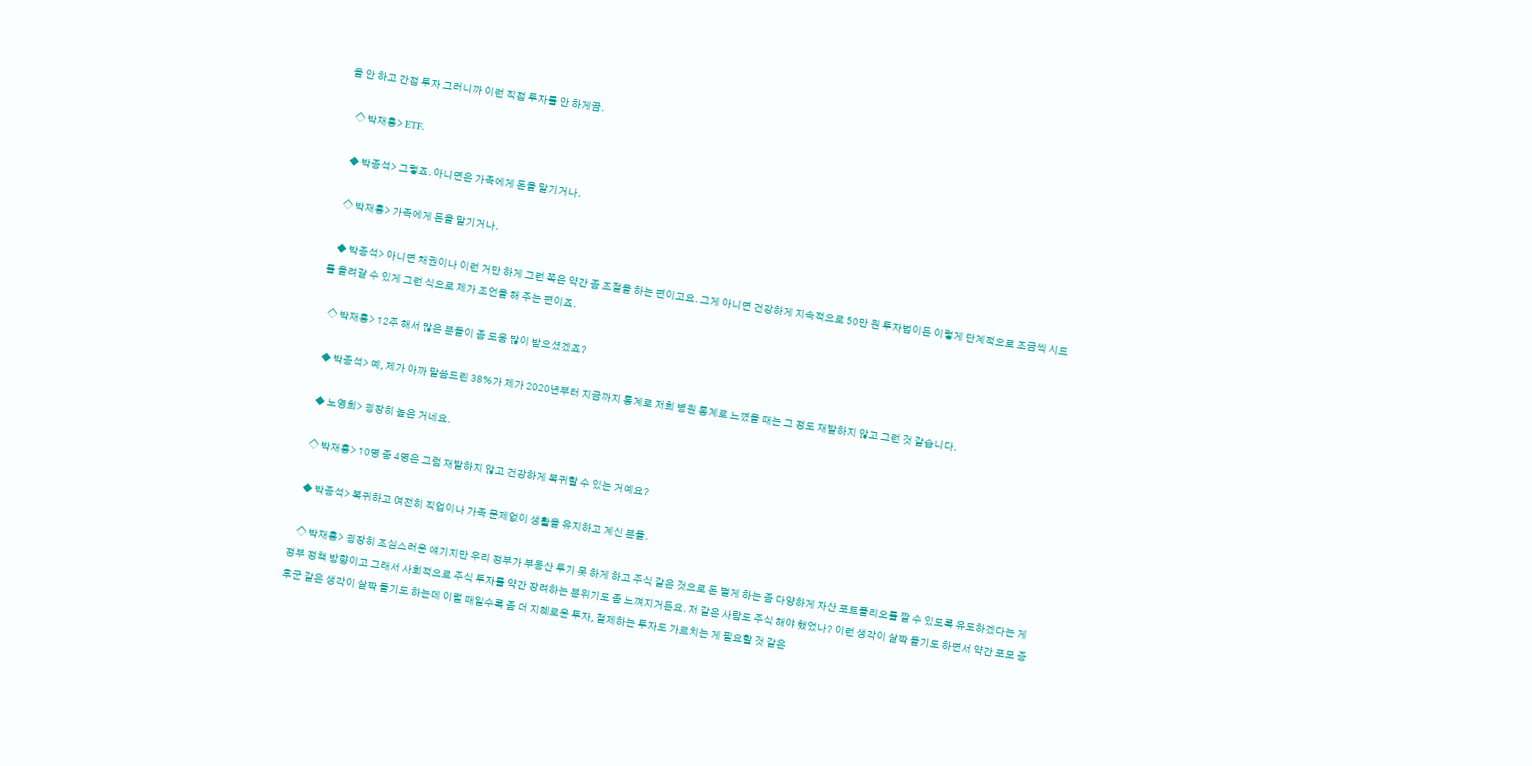을 안 하고 간접 투자 그러니까 이런 직접 투자를 안 하게끔.

    ◇ 박재홍> ETF.

    ◆ 박종석> 그렇죠. 아니면은 가족에게 돈을 맡기거나.

    ◇ 박재홍> 가족에게 돈을 맡기거나.

    ◆ 박종석> 아니면 채권이나 이런 거만 하게 그런 쪽은 약간 좀 조절을 하는 편이고요. 그게 아니면 건강하게 지속적으로 50만 원 투자법이든 이렇게 단계적으로 조금씩 시드를 올려갈 수 있게 그런 식으로 제가 조언을 해 주는 편이죠.

    ◇ 박재홍> 12주 해서 많은 분들이 좀 도움 많이 받으셨겠죠?

    ◆ 박종석> 예, 제가 아까 말씀드린 38%가 제가 2020년부터 지금까지 통계로 저희 병원 통계로 느꼈을 때는 그 정도 재발하지 않고 그런 것 같습니다.

    ◆ 노영희> 굉장히 높은 거네요.

    ◇ 박재홍> 10명 중 4명은 그럼 재발하지 않고 건강하게 복귀할 수 있는 거예요?

    ◆ 박종석> 복귀하고 여전히 직업이나 가족 문제없이 생활을 유지하고 계신 분들.

    ◇ 박재홍> 굉장히 조심스러운 얘기지만 우리 정부가 부동산 투기 못 하게 하고 주식 같은 것으로 돈 벌게 하는 좀 다양하게 자산 포트폴리오를 짤 수 있도록 유도하겠다는 게 정부 정책 방향이고 그래서 사회적으로 주식 투자를 약간 장려하는 분위기도 좀 느껴지거든요. 저 같은 사람도 주식 해야 했었나? 이런 생각이 살짝 들기도 하면서 약간 포모 증후군 같은 생각이 살짝 들기도 하는데 이럴 때일수록 좀 더 지혜로운 투자, 절제하는 투자도 가르치는 게 필요할 것 같은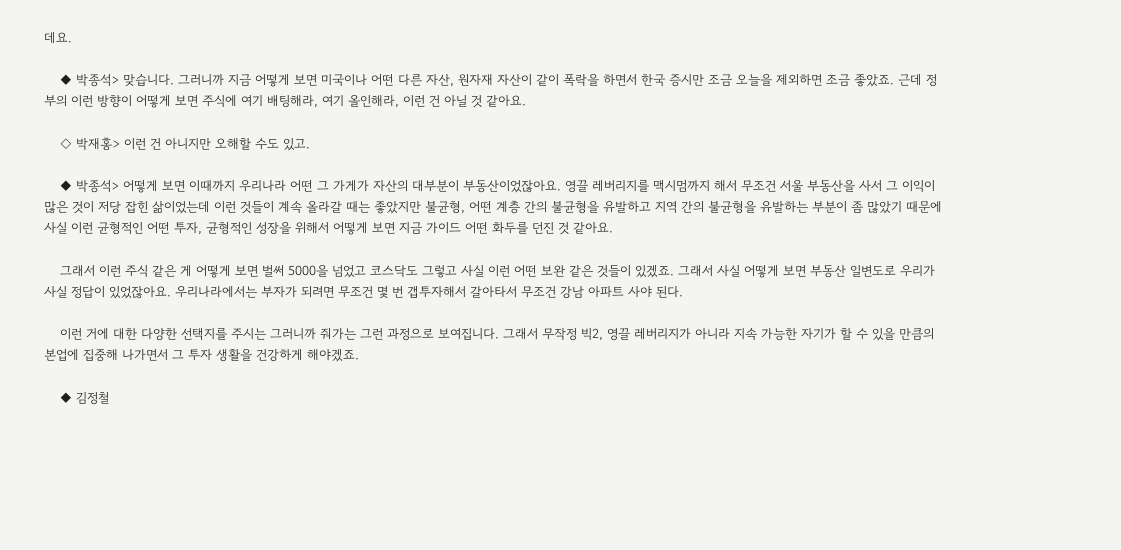데요.

    ◆ 박종석> 맞습니다. 그러니까 지금 어떻게 보면 미국이나 어떤 다른 자산, 원자재 자산이 같이 폭락을 하면서 한국 증시만 조금 오늘을 제외하면 조금 좋았죠. 근데 정부의 이런 방향이 어떻게 보면 주식에 여기 배팅해라, 여기 올인해라, 이런 건 아닐 것 같아요.

    ◇ 박재홍> 이런 건 아니지만 오해할 수도 있고.

    ◆ 박종석> 어떻게 보면 이때까지 우리나라 어떤 그 가게가 자산의 대부분이 부동산이었잖아요. 영끌 레버리지를 맥시멈까지 해서 무조건 서울 부동산을 사서 그 이익이 많은 것이 저당 잡힌 삶이었는데 이런 것들이 계속 올라갈 때는 좋았지만 불균형, 어떤 계층 간의 불균형을 유발하고 지역 간의 불균형을 유발하는 부분이 좀 많았기 때문에 사실 이런 균형적인 어떤 투자, 균형적인 성장을 위해서 어떻게 보면 지금 가이드 어떤 화두를 던진 것 같아요.

    그래서 이런 주식 같은 게 어떻게 보면 벌써 5000을 넘었고 코스닥도 그렇고 사실 이런 어떤 보완 같은 것들이 있겠죠. 그래서 사실 어떻게 보면 부동산 일변도로 우리가 사실 정답이 있었잖아요. 우리나라에서는 부자가 되려면 무조건 몇 번 갭투자해서 갈아타서 무조건 강남 아파트 사야 된다.

    이런 거에 대한 다양한 선택지를 주시는 그러니까 줘가는 그런 과정으로 보여집니다. 그래서 무작정 빅2, 영끌 레버리지가 아니라 지속 가능한 자기가 할 수 있을 만큼의 본업에 집중해 나가면서 그 투자 생활을 건강하게 해야겠죠.

    ◆ 김정철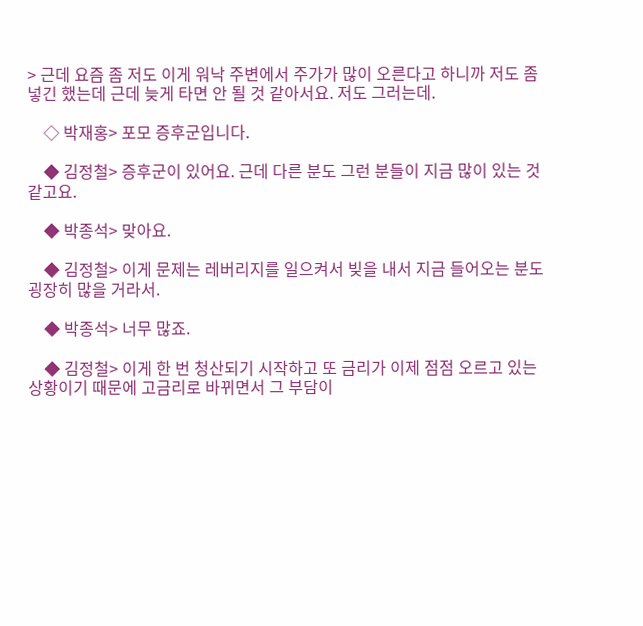> 근데 요즘 좀 저도 이게 워낙 주변에서 주가가 많이 오른다고 하니까 저도 좀 넣긴 했는데 근데 늦게 타면 안 될 것 같아서요. 저도 그러는데.

    ◇ 박재홍> 포모 증후군입니다.

    ◆ 김정철> 증후군이 있어요. 근데 다른 분도 그런 분들이 지금 많이 있는 것 같고요.

    ◆ 박종석> 맞아요.

    ◆ 김정철> 이게 문제는 레버리지를 일으켜서 빚을 내서 지금 들어오는 분도 굉장히 많을 거라서.

    ◆ 박종석> 너무 많죠.

    ◆ 김정철> 이게 한 번 청산되기 시작하고 또 금리가 이제 점점 오르고 있는 상황이기 때문에 고금리로 바뀌면서 그 부담이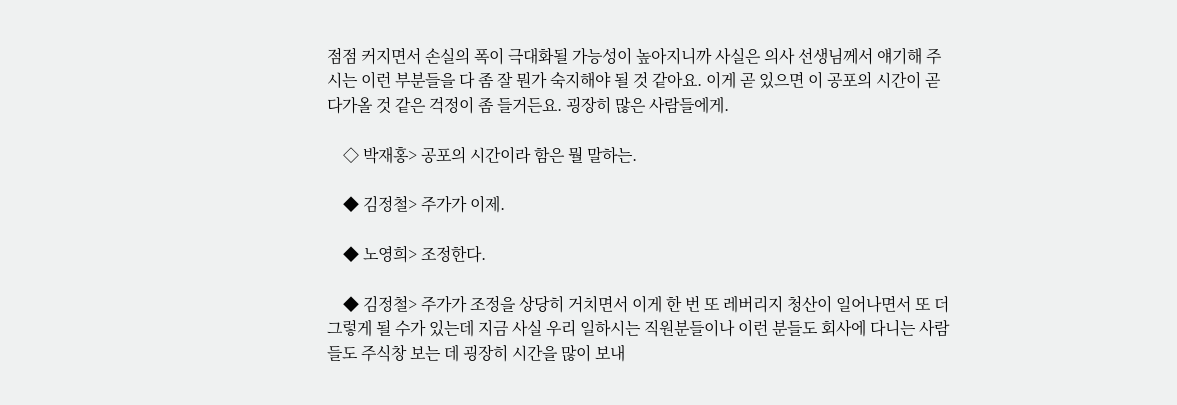점점 커지면서 손실의 폭이 극대화될 가능성이 높아지니까 사실은 의사 선생님께서 얘기해 주시는 이런 부분들을 다 좀 잘 뭔가 숙지해야 될 것 같아요. 이게 곧 있으면 이 공포의 시간이 곧 다가올 것 같은 걱정이 좀 들거든요. 굉장히 많은 사람들에게.

    ◇ 박재홍> 공포의 시간이라 함은 뭘 말하는.

    ◆ 김정철> 주가가 이제.

    ◆ 노영희> 조정한다.

    ◆ 김정철> 주가가 조정을 상당히 거치면서 이게 한 번 또 레버리지 청산이 일어나면서 또 더 그렇게 될 수가 있는데 지금 사실 우리 일하시는 직원분들이나 이런 분들도 회사에 다니는 사람들도 주식창 보는 데 굉장히 시간을 많이 보내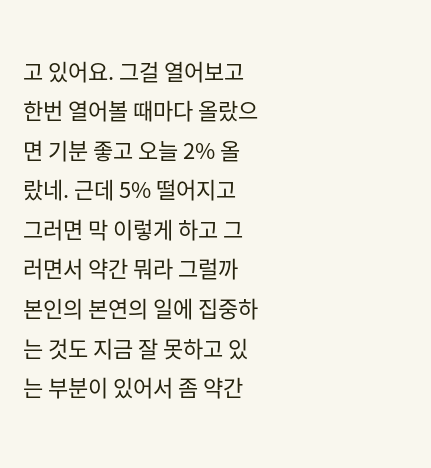고 있어요. 그걸 열어보고 한번 열어볼 때마다 올랐으면 기분 좋고 오늘 2% 올랐네. 근데 5% 떨어지고 그러면 막 이렇게 하고 그러면서 약간 뭐라 그럴까 본인의 본연의 일에 집중하는 것도 지금 잘 못하고 있는 부분이 있어서 좀 약간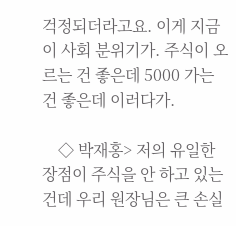걱정되더라고요. 이게 지금 이 사회 분위기가. 주식이 오르는 건 좋은데 5000 가는 건 좋은데 이러다가.

    ◇ 박재홍> 저의 유일한 장점이 주식을 안 하고 있는 건데 우리 원장님은 큰 손실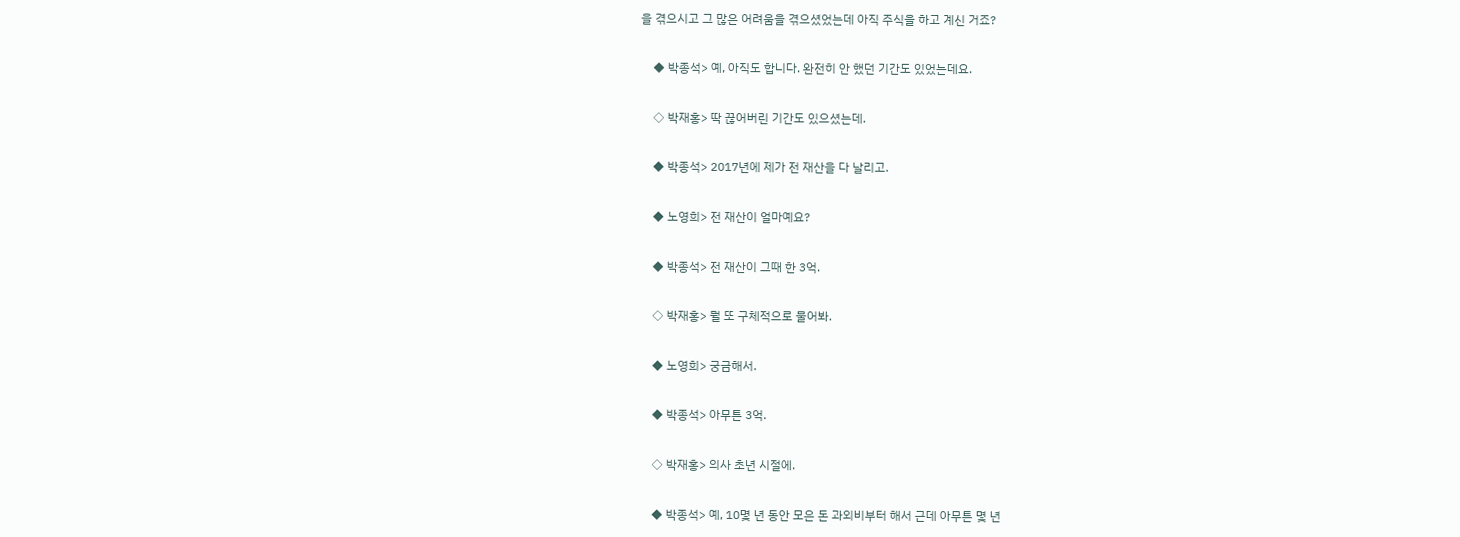을 겪으시고 그 많은 어려움을 겪으셨었는데 아직 주식을 하고 계신 거죠?

    ◆ 박종석> 예, 아직도 합니다. 완전히 안 했던 기간도 있었는데요.

    ◇ 박재홍> 딱 끊어버린 기간도 있으셨는데.

    ◆ 박종석> 2017년에 제가 전 재산을 다 날리고.

    ◆ 노영희> 전 재산이 얼마예요?

    ◆ 박종석> 전 재산이 그때 한 3억.

    ◇ 박재홍> 뭘 또 구체적으로 물어봐.

    ◆ 노영희> 궁금해서.

    ◆ 박종석> 아무튼 3억.

    ◇ 박재홍> 의사 초년 시절에.

    ◆ 박종석> 예, 10몇 년 동안 모은 돈 과외비부터 해서 근데 아무튼 몇 년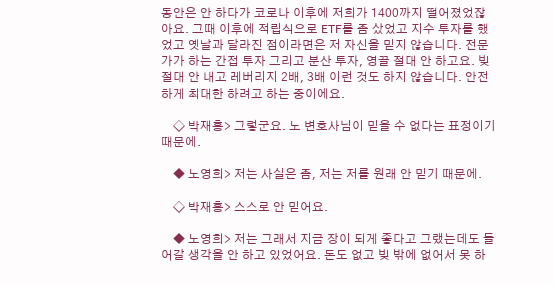동안은 안 하다가 코로나 이후에 저희가 1400까지 떨어졌었잖아요. 그때 이후에 적립식으로 ETF를 좀 샀었고 지수 투자를 했었고 옛날과 달라진 점이라면은 저 자신을 믿지 않습니다. 전문가가 하는 간접 투자 그리고 분산 투자, 영끌 절대 안 하고요. 빚 절대 안 내고 레버리지 2배, 3배 이런 것도 하지 않습니다. 안전하게 최대한 하려고 하는 중이에요.

    ◇ 박재홍> 그렇군요. 노 변호사님이 믿을 수 없다는 표정이기 때문에.

    ◆ 노영희> 저는 사실은 좀, 저는 저를 원래 안 믿기 때문에.

    ◇ 박재홍> 스스로 안 믿어요.

    ◆ 노영희> 저는 그래서 지금 장이 되게 좋다고 그랬는데도 들어갈 생각을 안 하고 있었어요. 돈도 없고 빚 밖에 없어서 못 하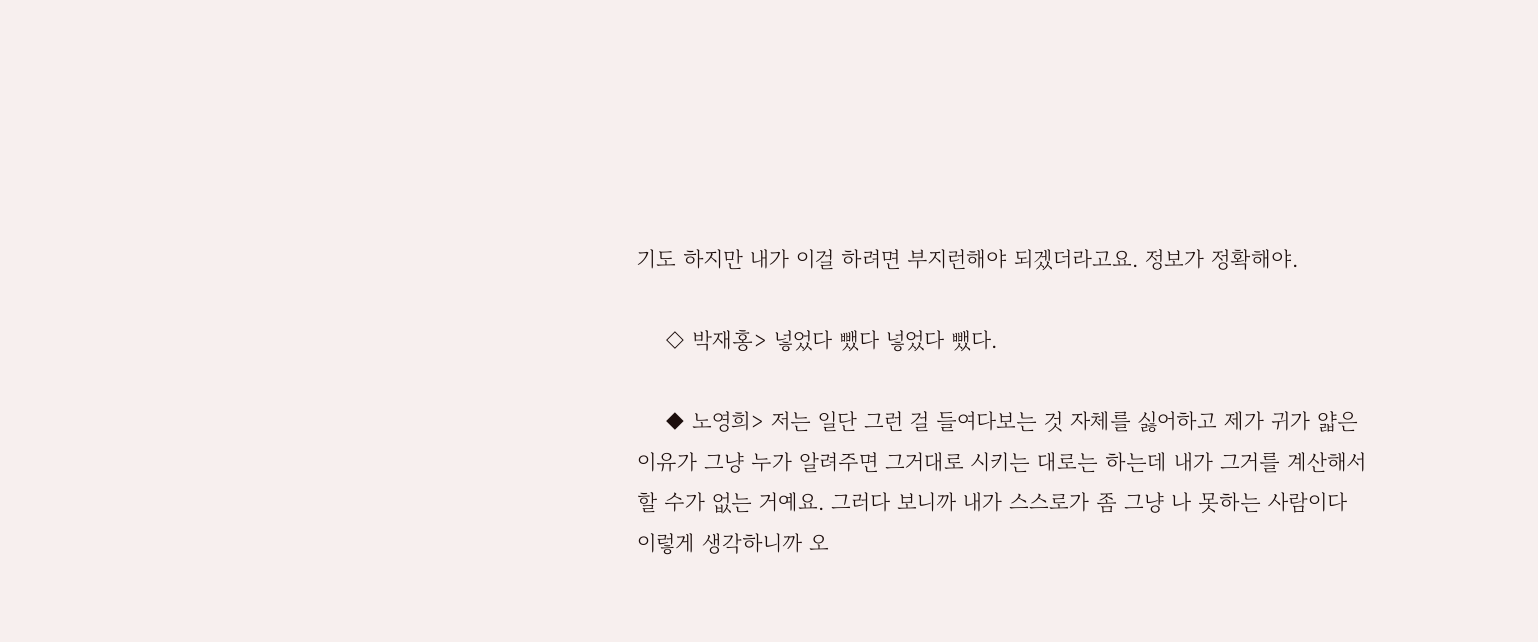기도 하지만 내가 이걸 하려면 부지런해야 되겠더라고요. 정보가 정확해야.

    ◇ 박재홍> 넣었다 뺐다 넣었다 뺐다.

    ◆ 노영희> 저는 일단 그런 걸 들여다보는 것 자체를 싫어하고 제가 귀가 얇은 이유가 그냥 누가 알려주면 그거대로 시키는 대로는 하는데 내가 그거를 계산해서 할 수가 없는 거예요. 그러다 보니까 내가 스스로가 좀 그냥 나 못하는 사람이다 이렇게 생각하니까 오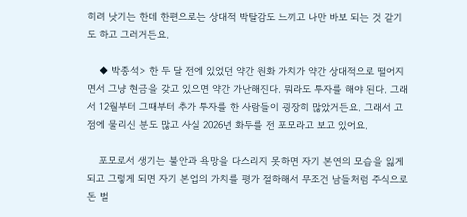히려 낫기는 한데 한편으로는 상대적 박탈감도 느끼고 나만 바보 되는 것 같기도 하고 그러거든요.

    ◆ 박종석> 한 두 달 전에 있었던 약간 원화 가치가 약간 상대적으로 떨어지면서 그냥 현금을 갖고 있으면 약간 가난해진다. 뭐라도 투자를 해야 된다. 그래서 12월부터 그때부터 추가 투자를 한 사람들이 굉장히 많았거든요. 그래서 고점에 물리신 분도 많고 사실 2026년 화두를 전 포모라고 보고 있어요.

    포모로서 생기는 불안과 욕망을 다스리지 못하면 자기 본연의 모습을 잃게 되고 그렇게 되면 자기 본업의 가치를 평가 절하해서 무조건 남들처럼 주식으로 돈 벌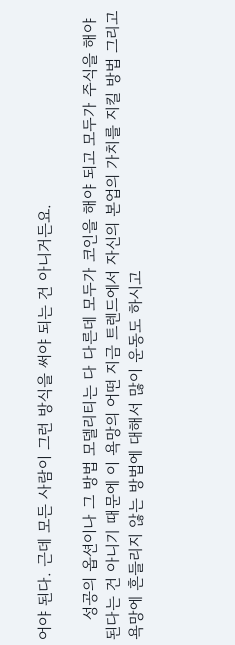어야 된다. 근데 모든 사람이 그런 방식을 써야 되는 건 아니거든요.

    성공의 옵션이나 그 방법 모델리티는 다 다른데 모두가 코인을 해야 되고 모두가 주식을 해야 된다는 건 아니기 때문에 이 욕망의 어떤 지금 트렌드에서 자신의 본업의 가치를 지킬 방법 그리고 욕망에 흔들리지 않는 방법에 대해서 많이 운동도 하시고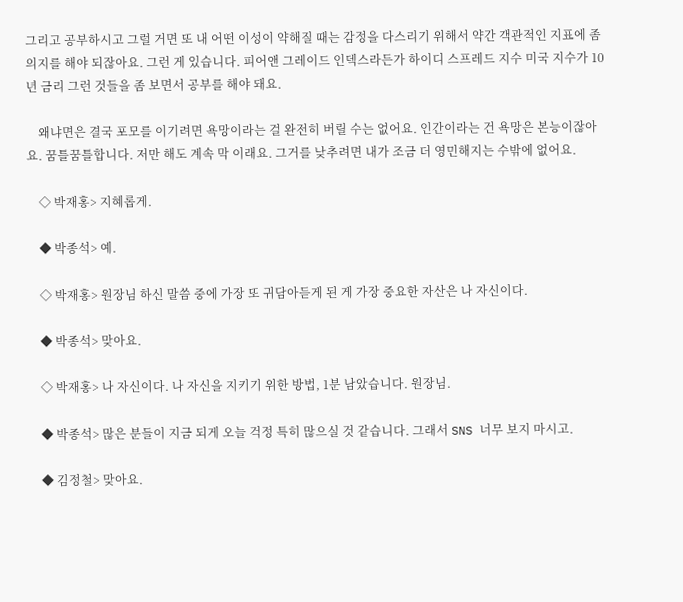그리고 공부하시고 그럴 거면 또 내 어떤 이성이 약해질 때는 감정을 다스리기 위해서 약간 객관적인 지표에 좀 의지를 해야 되잖아요. 그런 게 있습니다. 피어앤 그레이드 인덱스라든가 하이디 스프레드 지수 미국 지수가 10년 금리 그런 것들을 좀 보면서 공부를 해야 돼요.

    왜냐면은 결국 포모를 이기려면 욕망이라는 걸 완전히 버릴 수는 없어요. 인간이라는 건 욕망은 본능이잖아요. 꿈틀꿈틀합니다. 저만 해도 계속 막 이래요. 그거를 낮추려면 내가 조금 더 영민해지는 수밖에 없어요.

    ◇ 박재홍> 지혜롭게.

    ◆ 박종석> 예.

    ◇ 박재홍> 원장님 하신 말씀 중에 가장 또 귀담아듣게 된 게 가장 중요한 자산은 나 자신이다.

    ◆ 박종석> 맞아요.

    ◇ 박재홍> 나 자신이다. 나 자신을 지키기 위한 방법, 1분 남았습니다. 원장님.

    ◆ 박종석> 많은 분들이 지금 되게 오늘 걱정 특히 많으실 것 같습니다. 그래서 SNS 너무 보지 마시고.

    ◆ 김정철> 맞아요.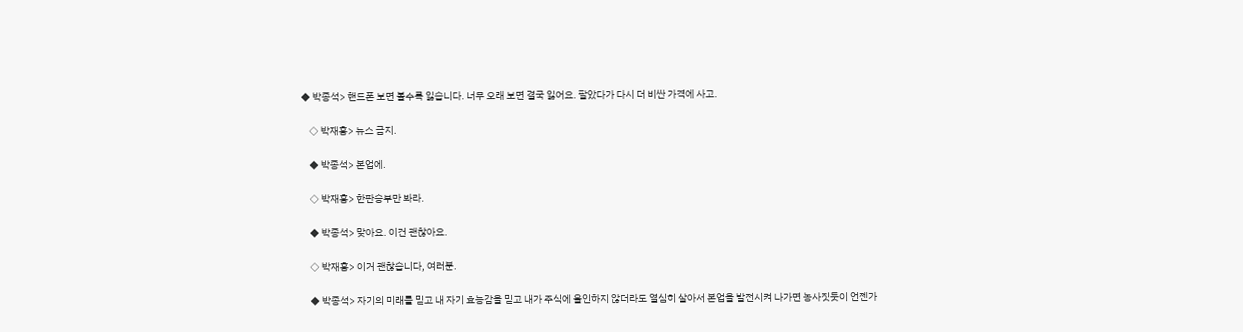◆ 박종석> 핸드폰 보면 볼수록 잃습니다. 너무 오래 보면 결국 잃어요. 팔았다가 다시 더 비싼 가격에 사고.

    ◇ 박재홍> 뉴스 금지.

    ◆ 박종석> 본업에.

    ◇ 박재홍> 한판승부만 봐라.

    ◆ 박종석> 맞아요. 이건 괜찮아요.

    ◇ 박재홍> 이거 괜찮습니다, 여러분.

    ◆ 박종석> 자기의 미래를 믿고 내 자기 효능감을 믿고 내가 주식에 올인하지 않더라도 열심히 살아서 본업을 발전시켜 나가면 농사짓듯이 언젠가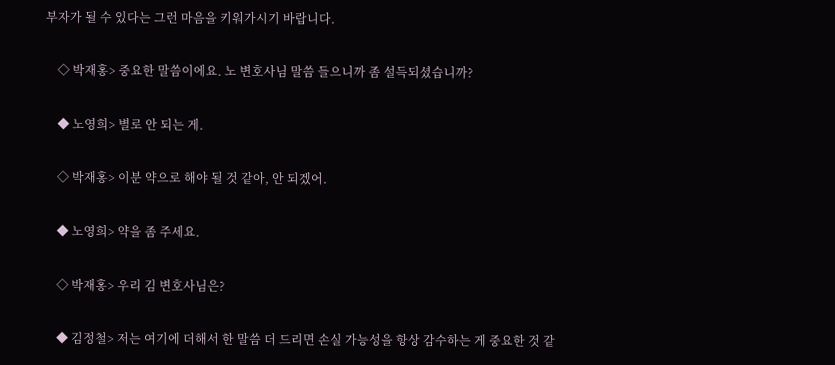부자가 될 수 있다는 그런 마음을 키워가시기 바랍니다.

    ◇ 박재홍> 중요한 말씀이에요. 노 변호사님 말씀 들으니까 좀 설득되셨습니까?

    ◆ 노영희> 별로 안 되는 게.

    ◇ 박재홍> 이분 약으로 해야 될 것 같아, 안 되겠어.

    ◆ 노영희> 약을 좀 주세요.

    ◇ 박재홍> 우리 김 변호사님은?

    ◆ 김정철> 저는 여기에 더해서 한 말씀 더 드리면 손실 가능성을 항상 감수하는 게 중요한 것 같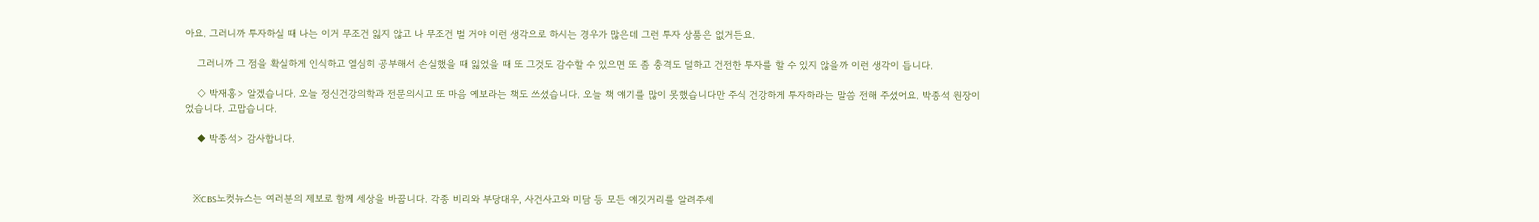아요. 그러니까 투자하실 때 나는 이거 무조건 잃지 않고 나 무조건 벌 거야 이런 생각으로 하시는 경우가 많은데 그런 투자 상품은 없거든요.

    그러니까 그 점을 확실하게 인식하고 열심히 공부해서 손실했을 때 잃었을 때 또 그것도 감수할 수 있으면 또 좀 충격도 덜하고 건전한 투자를 할 수 있지 않을까 이런 생각이 듭니다.

    ◇ 박재홍> 알겠습니다. 오늘 정신건강의학과 전문의시고 또 마음 예보라는 책도 쓰셨습니다. 오늘 책 얘기를 많이 못했습니다만 주식 건강하게 투자하라는 말씀 전해 주셨어요. 박종석 원장이었습니다. 고맙습니다.

    ◆ 박종석> 감사합니다.



    ※CBS노컷뉴스는 여러분의 제보로 함께 세상을 바꿉니다. 각종 비리와 부당대우, 사건사고와 미담 등 모든 얘깃거리를 알려주세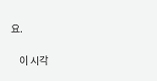요.

    이 시각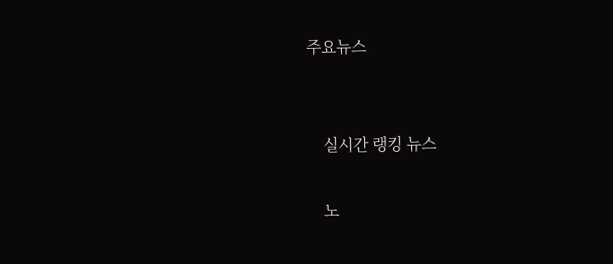주요뉴스


    실시간 랭킹 뉴스

    노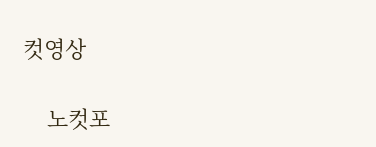컷영상

    노컷포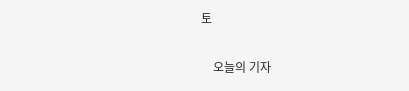토

    오늘의 기자